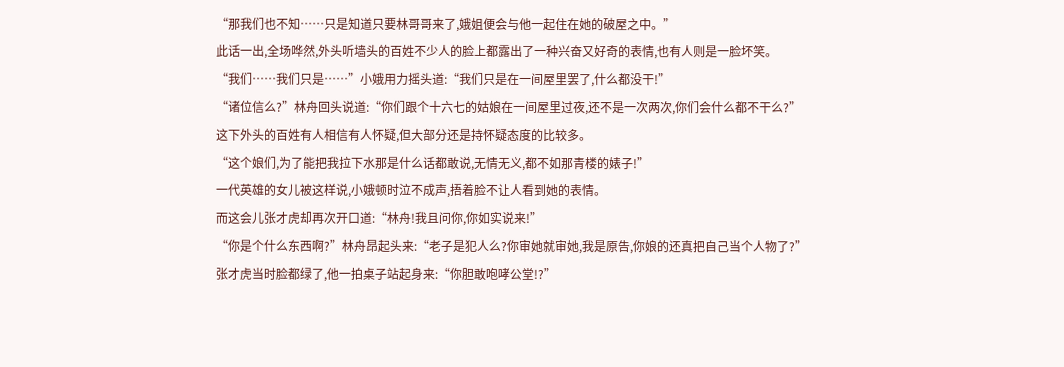“那我们也不知……只是知道只要林哥哥来了,娥姐便会与他一起住在她的破屋之中。”
此话一出,全场哗然,外头听墙头的百姓不少人的脸上都露出了一种兴奋又好奇的表情,也有人则是一脸坏笑。
“我们……我们只是……”小娥用力摇头道:“我们只是在一间屋里罢了,什么都没干!”
“诸位信么?”林舟回头说道:“你们跟个十六七的姑娘在一间屋里过夜,还不是一次两次,你们会什么都不干么?”
这下外头的百姓有人相信有人怀疑,但大部分还是持怀疑态度的比较多。
“这个娘们,为了能把我拉下水那是什么话都敢说,无情无义,都不如那青楼的婊子!”
一代英雄的女儿被这样说,小娥顿时泣不成声,捂着脸不让人看到她的表情。
而这会儿张才虎却再次开口道:“林舟!我且问你,你如实说来!”
“你是个什么东西啊?”林舟昂起头来:“老子是犯人么?你审她就审她,我是原告,你娘的还真把自己当个人物了?”
张才虎当时脸都绿了,他一拍桌子站起身来:“你胆敢咆哮公堂!?”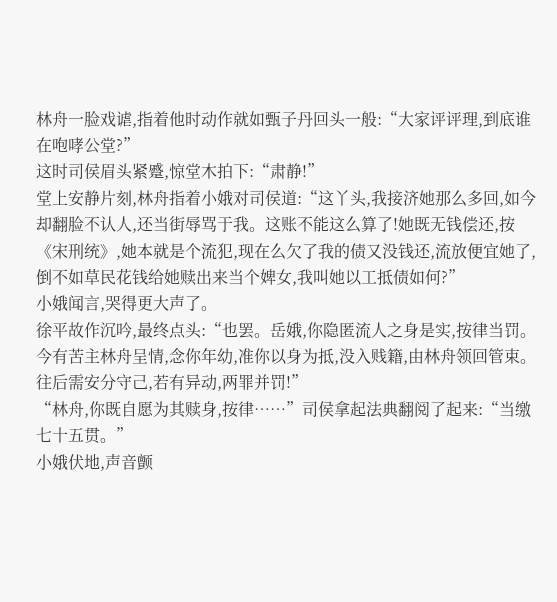林舟一脸戏谑,指着他时动作就如甄子丹回头一般:“大家评评理,到底谁在咆哮公堂?”
这时司侯眉头紧蹙,惊堂木拍下:“肃静!”
堂上安静片刻,林舟指着小娥对司侯道:“这丫头,我接济她那么多回,如今却翻脸不认人,还当街辱骂于我。这账不能这么算了!她既无钱偿还,按《宋刑统》,她本就是个流犯,现在么欠了我的债又没钱还,流放便宜她了,倒不如草民花钱给她赎出来当个婢女,我叫她以工抵债如何?”
小娥闻言,哭得更大声了。
徐平故作沉吟,最终点头:“也罢。岳娥,你隐匿流人之身是实,按律当罚。今有苦主林舟呈情,念你年幼,准你以身为抵,没入贱籍,由林舟领回管束。往后需安分守己,若有异动,两罪并罚!”
“林舟,你既自愿为其赎身,按律……”司侯拿起法典翻阅了起来:“当缴七十五贯。”
小娥伏地,声音颤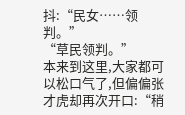抖:“民女……领判。”
“草民领判。”
本来到这里,大家都可以松口气了,但偏偏张才虎却再次开口:“稍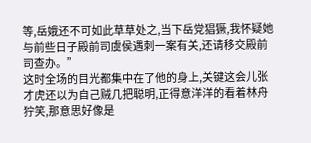等,岳娥还不可如此草草处之,当下岳党猖獗,我怀疑她与前些日子殿前司虞侯遇刺一案有关,还请移交殿前司查办。”
这时全场的目光都集中在了他的身上,关键这会儿张才虎还以为自己贼几把聪明,正得意洋洋的看着林舟狞笑,那意思好像是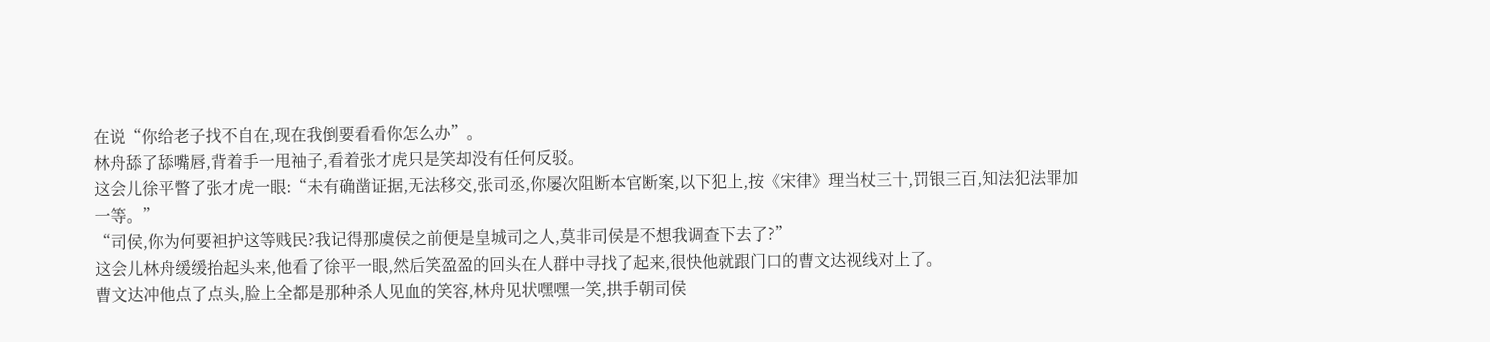在说“你给老子找不自在,现在我倒要看看你怎么办”。
林舟舔了舔嘴唇,背着手一甩袖子,看着张才虎只是笑却没有任何反驳。
这会儿徐平瞥了张才虎一眼:“未有确凿证据,无法移交,张司丞,你屡次阻断本官断案,以下犯上,按《宋律》理当杖三十,罚银三百,知法犯法罪加一等。”
“司侯,你为何要袒护这等贱民?我记得那虞侯之前便是皇城司之人,莫非司侯是不想我调查下去了?”
这会儿林舟缓缓抬起头来,他看了徐平一眼,然后笑盈盈的回头在人群中寻找了起来,很快他就跟门口的曹文达视线对上了。
曹文达冲他点了点头,脸上全都是那种杀人见血的笑容,林舟见状嘿嘿一笑,拱手朝司侯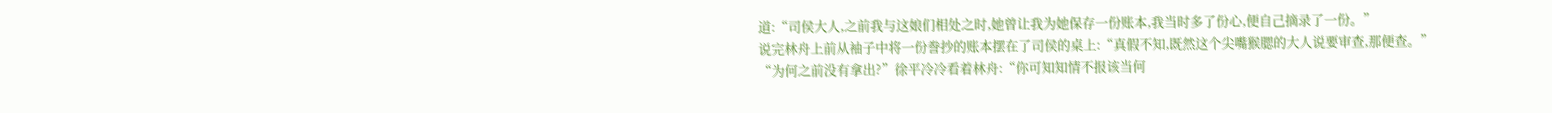道:“司侯大人,之前我与这娘们相处之时,她曾让我为她保存一份账本,我当时多了份心,便自己摘录了一份。”
说完林舟上前从袖子中将一份誊抄的账本摆在了司侯的桌上:“真假不知,既然这个尖嘴猴腮的大人说要审查,那便查。”
“为何之前没有拿出?”徐平冷冷看着林舟:“你可知知情不报该当何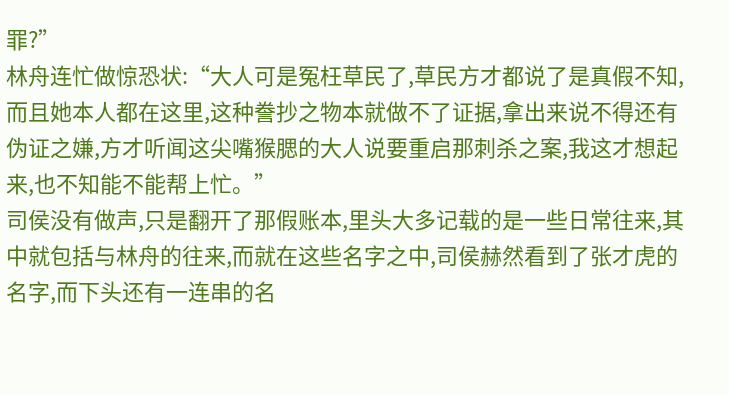罪?”
林舟连忙做惊恐状:“大人可是冤枉草民了,草民方才都说了是真假不知,而且她本人都在这里,这种誊抄之物本就做不了证据,拿出来说不得还有伪证之嫌,方才听闻这尖嘴猴腮的大人说要重启那刺杀之案,我这才想起来,也不知能不能帮上忙。”
司侯没有做声,只是翻开了那假账本,里头大多记载的是一些日常往来,其中就包括与林舟的往来,而就在这些名字之中,司侯赫然看到了张才虎的名字,而下头还有一连串的名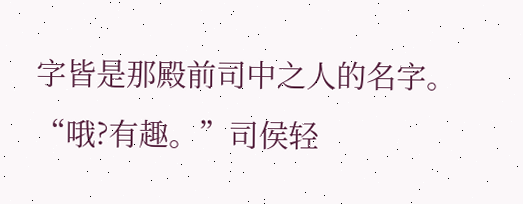字皆是那殿前司中之人的名字。
“哦?有趣。”司侯轻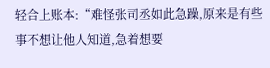轻合上账本:“难怪张司丞如此急躁,原来是有些事不想让他人知道,急着想要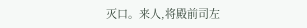灭口。来人,将殿前司左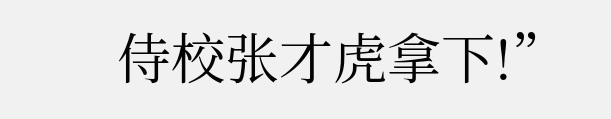侍校张才虎拿下!”